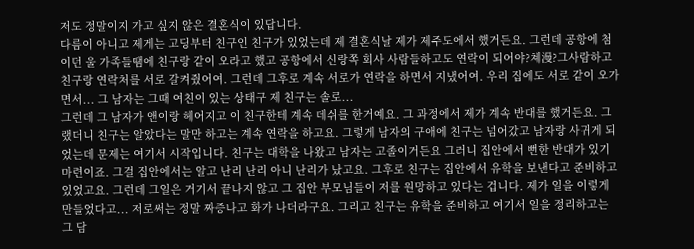저도 정말이지 가고 싶지 않은 결혼식이 있답니다.
다름이 아니고 제게는 고딩부터 친구인 친구가 있었는데 제 결혼식날 제가 제주도에서 했거든요. 그런데 공항에 첨이던 울 가족들땜에 친구랑 같이 오라고 했고 공항에서 신랑쪽 회사 사람들하고도 연락이 되어야?쳬漫?그사람하고 친구랑 연락처를 서로 갈켜줬어여. 그런데 그후로 계속 서로가 연락을 하면서 지냈어여. 우리 집에도 서로 같이 오가면서... 그 남자는 그때 여친이 있는 상태구 제 친구는 솔로...
그런데 그 남자가 앤이랑 헤어지고 이 친구한테 계속 데쉬를 한거예요. 그 과정에서 제가 계속 반대를 했거든요. 그랬더니 친구는 알았다는 말만 하고는 계속 연락을 하고요. 그렇게 남자의 구애에 친구는 넘어갔고 남자랑 사귀게 되었는데 문제는 여기서 시작입니다. 친구는 대학을 나왔고 남자는 고졸이거든요 그러니 집안에서 뻔한 반대가 있기 마련이죠. 그걸 집안에서는 알고 난리 난리 아니 난리가 났고요. 그후로 친구는 집안에서 유학을 보낸다고 준비하고 있었고요. 그런데 그일은 거기서 끝나지 않고 그 집안 부모님들이 저를 원망하고 있다는 겁니다. 제가 일을 이렇게 만들었다고... 저로써는 정말 짜증나고 화가 나더라구요. 그리고 친구는 유학을 준비하고 여기서 일을 정리하고는 그 담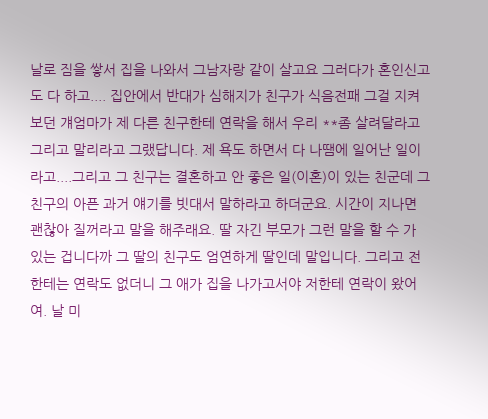날로 짐을 쌓서 집을 나와서 그남자랑 같이 살고요 그러다가 혼인신고도 다 하고.... 집안에서 반대가 심해지가 친구가 식음전패 그걸 지켜보던 걔엄마가 제 다른 친구한테 연락을 해서 우리 **좀 살려달라고 그리고 말리라고 그랬답니다. 제 욕도 하면서 다 나땜에 일어난 일이라고....그리고 그 친구는 결혼하고 안 좋은 일(이혼)이 있는 친군데 그 친구의 아픈 과거 얘기를 빗대서 말하라고 하더군요. 시간이 지나면 괜찮아 질꺼라고 말을 해주래요. 딸 자긴 부모가 그런 말을 할 수 가 있는 겁니다까 그 딸의 친구도 엄연하게 딸인데 말입니다. 그리고 전한테는 연락도 없더니 그 애가 집을 나가고서야 저한테 연락이 왔어여. 날 미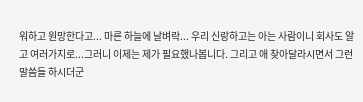워하고 원망한다고... 마른 하늘에 날벼락... 우리 신랑하고는 아는 사람이니 회사도 알고 여러가지로...그러니 이제는 제가 필요했나봅니다. 그리고 애 찾아달라시면서 그런 말씀들 하시더군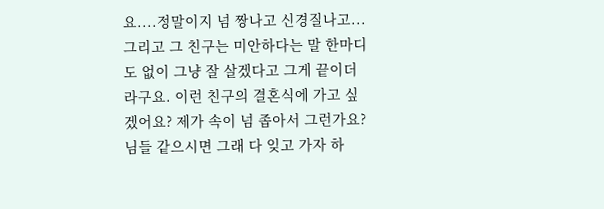요....정말이지 넘 짱나고 신경질나고... 그리고 그 친구는 미안하다는 말 한마디도 없이 그냥 잘 살겠다고 그게 끝이더라구요. 이런 친구의 결혼식에 가고 싶겠어요? 제가 속이 넘 좁아서 그런가요?
님들 같으시면 그래 다 잊고 가자 하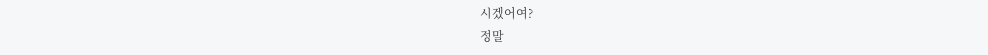시겠어여?
정말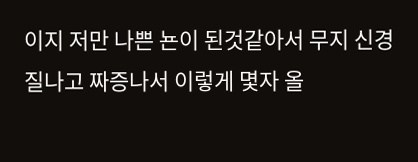이지 저만 나쁜 뇬이 된것같아서 무지 신경질나고 짜증나서 이렇게 몇자 올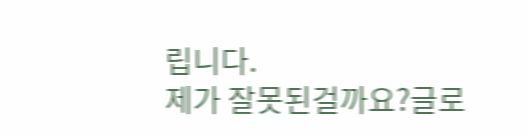립니다.
제가 잘못된걸까요?글로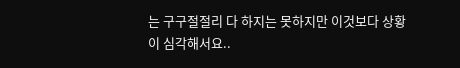는 구구절절리 다 하지는 못하지만 이것보다 상황이 심각해서요..